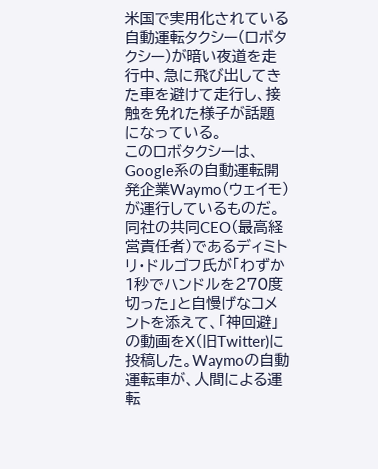米国で実用化されている自動運転タクシー(ロボタクシー)が暗い夜道を走行中、急に飛び出してきた車を避けて走行し、接触を免れた様子が話題になっている。
このロボタクシーは、Google系の自動運転開発企業Waymo(ウェイモ)が運行しているものだ。同社の共同CEO(最高経営責任者)であるディミトリ・ドルゴフ氏が「わずか1秒でハンドルを270度切った」と自慢げなコメントを添えて、「神回避」の動画をX(旧Twitter)に投稿した。Waymoの自動運転車が、人間による運転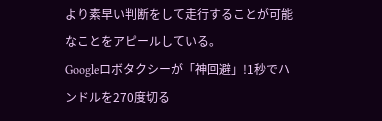より素早い判断をして走行することが可能なことをアピールしている。
Googleロボタクシーが「神回避」!1秒でハンドルを270度切る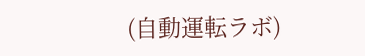(自動運転ラボ)